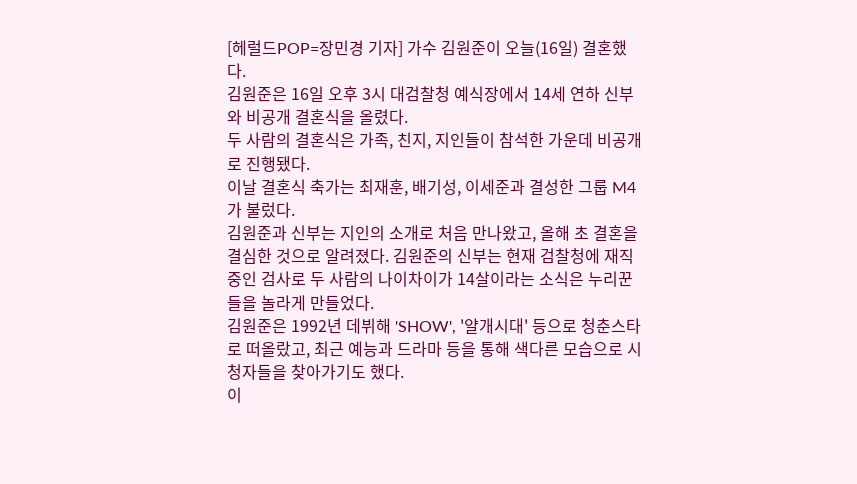[헤럴드POP=장민경 기자] 가수 김원준이 오늘(16일) 결혼했다.
김원준은 16일 오후 3시 대검찰청 예식장에서 14세 연하 신부와 비공개 결혼식을 올렸다.
두 사람의 결혼식은 가족, 친지, 지인들이 참석한 가운데 비공개로 진행됐다.
이날 결혼식 축가는 최재훈, 배기성, 이세준과 결성한 그룹 M4가 불렀다.
김원준과 신부는 지인의 소개로 처음 만나왔고, 올해 초 결혼을 결심한 것으로 알려졌다. 김원준의 신부는 현재 검찰청에 재직 중인 검사로 두 사람의 나이차이가 14살이라는 소식은 누리꾼들을 놀라게 만들었다.
김원준은 1992년 데뷔해 'SHOW', '얄개시대' 등으로 청춘스타로 떠올랐고, 최근 예능과 드라마 등을 통해 색다른 모습으로 시청자들을 찾아가기도 했다.
이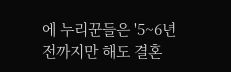에 누리꾼들은 '5~6년 전까지만 해도 결혼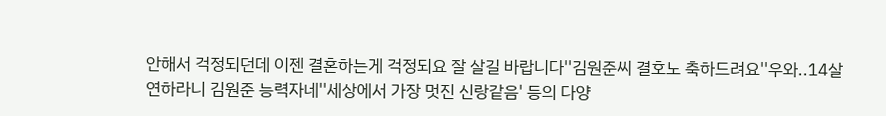안해서 걱정되던데 이젠 결혼하는게 걱정되요 잘 살길 바랍니다''김원준씨 결호노 축하드려요''우와..14살 연하라니 김원준 능력자네''세상에서 가장 멋진 신랑같음' 등의 다양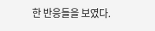한 반응들을 보였다.